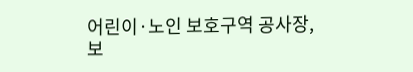어린이·노인 보호구역 공사장, 보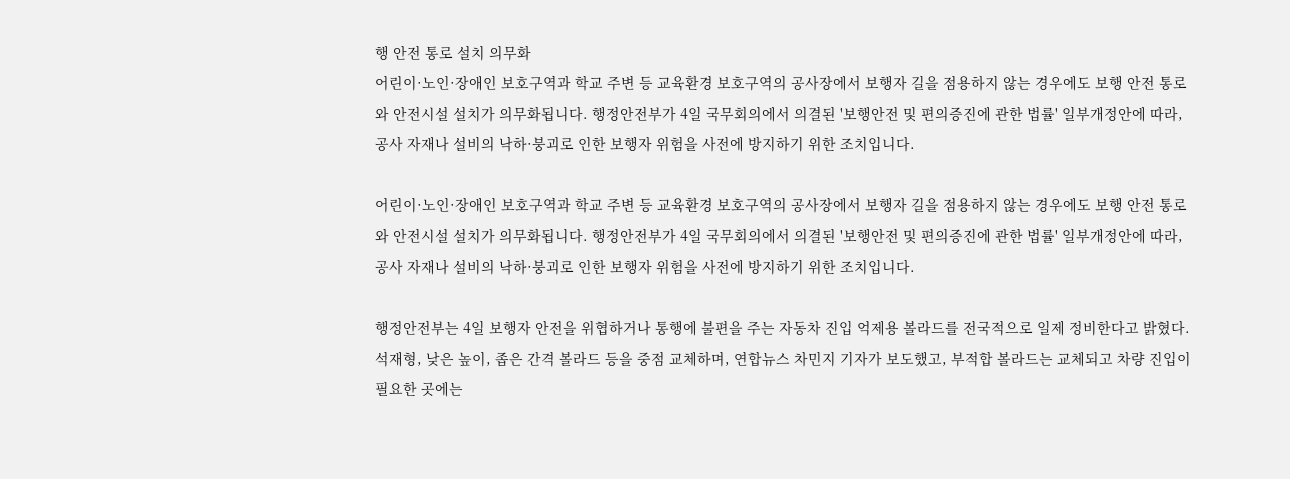행 안전 통로 설치 의무화
어린이·노인·장애인 보호구역과 학교 주변 등 교육환경 보호구역의 공사장에서 보행자 길을 점용하지 않는 경우에도 보행 안전 통로와 안전시설 설치가 의무화됩니다. 행정안전부가 4일 국무회의에서 의결된 '보행안전 및 편의증진에 관한 법률' 일부개정안에 따라, 공사 자재나 설비의 낙하·붕괴로 인한 보행자 위험을 사전에 방지하기 위한 조치입니다.

어린이·노인·장애인 보호구역과 학교 주변 등 교육환경 보호구역의 공사장에서 보행자 길을 점용하지 않는 경우에도 보행 안전 통로와 안전시설 설치가 의무화됩니다. 행정안전부가 4일 국무회의에서 의결된 '보행안전 및 편의증진에 관한 법률' 일부개정안에 따라, 공사 자재나 설비의 낙하·붕괴로 인한 보행자 위험을 사전에 방지하기 위한 조치입니다.

행정안전부는 4일 보행자 안전을 위협하거나 통행에 불편을 주는 자동차 진입 억제용 볼라드를 전국적으로 일제 정비한다고 밝혔다. 석재형, 낮은 높이, 좁은 간격 볼라드 등을 중점 교체하며, 연합뉴스 차민지 기자가 보도했고, 부적합 볼라드는 교체되고 차량 진입이 필요한 곳에는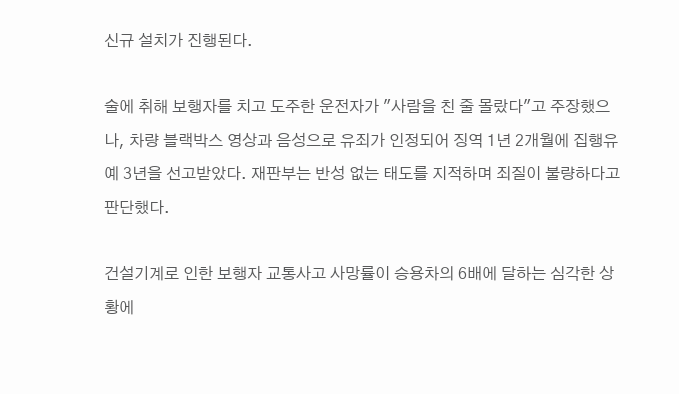신규 설치가 진행된다.

술에 취해 보행자를 치고 도주한 운전자가 "사람을 친 줄 몰랐다"고 주장했으나, 차량 블랙박스 영상과 음성으로 유죄가 인정되어 징역 1년 2개월에 집행유예 3년을 선고받았다. 재판부는 반성 없는 태도를 지적하며 죄질이 불량하다고 판단했다.

건설기계로 인한 보행자 교통사고 사망률이 승용차의 6배에 달하는 심각한 상황에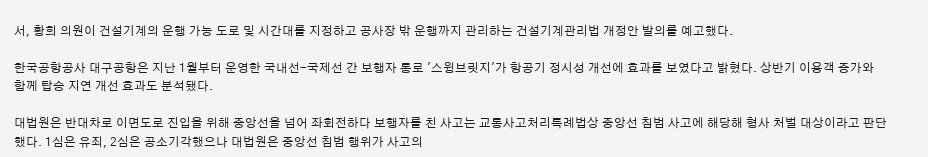서, 황희 의원이 건설기계의 운행 가능 도로 및 시간대를 지정하고 공사장 밖 운행까지 관리하는 건설기계관리법 개정안 발의를 예고했다.

한국공항공사 대구공항은 지난 1월부터 운영한 국내선-국제선 간 보행자 통로 '스윙브릿지'가 항공기 정시성 개선에 효과를 보였다고 밝혔다. 상반기 이용객 증가와 함께 탑승 지연 개선 효과도 분석됐다.

대법원은 반대차로 이면도로 진입을 위해 중앙선을 넘어 좌회전하다 보행자를 친 사고는 교통사고처리특례법상 중앙선 침범 사고에 해당해 형사 처벌 대상이라고 판단했다. 1심은 유죄, 2심은 공소기각했으나 대법원은 중앙선 침범 행위가 사고의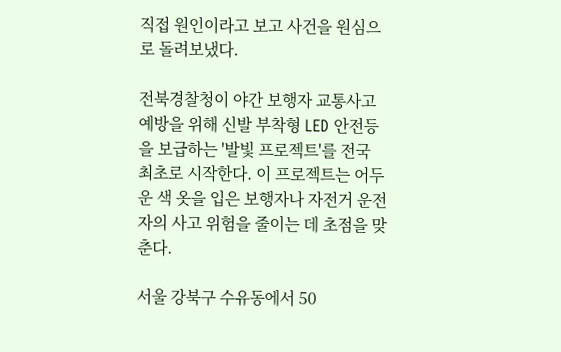직접 원인이라고 보고 사건을 원심으로 돌려보냈다.

전북경찰청이 야간 보행자 교통사고 예방을 위해 신발 부착형 LED 안전등을 보급하는 '발빛 프로젝트'를 전국 최초로 시작한다. 이 프로젝트는 어두운 색 옷을 입은 보행자나 자전거 운전자의 사고 위험을 줄이는 데 초점을 맞춘다.

서울 강북구 수유동에서 50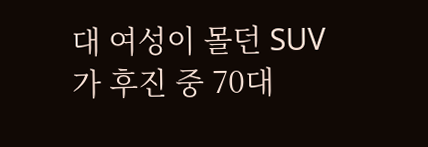대 여성이 몰던 SUV가 후진 중 70대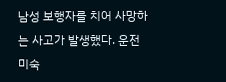남성 보행자를 치어 사망하는 사고가 발생했다. 운전 미숙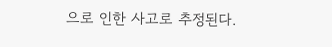으로 인한 사고로 추정된다.